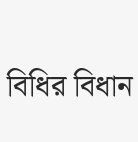বিধির বিধান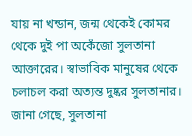যায় না খন্ডান, জন্ম থেকেই কোমর থেকে দুই পা অকেঁজো সুলতানা আক্তারের। স্বাভাবিক মানুষের থেকে চলাচল করা অত্যন্ত দুষ্কর সুলতানার।
জানা গেছে, সুলতানা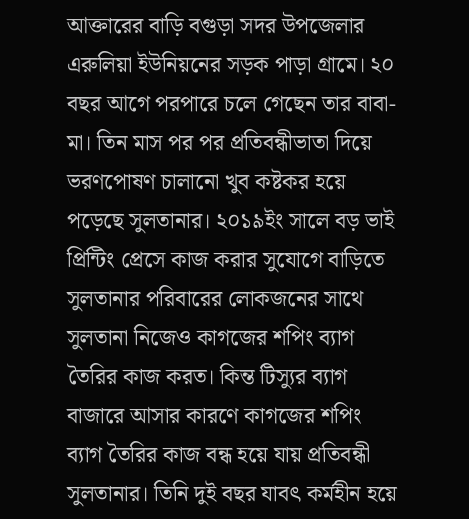আক্তারের বাড়ি বগুড়া সদর উপজেলার এরুলিয়া ইউনিয়নের সড়ক পাড়া গ্রামে। ২০ বছর আগে পরপারে চলে গেছেন তার বাবা-মা। তিন মাস পর পর প্রতিবন্ধীভাতা দিয়ে ভরণপোষণ চালানো খুব কষ্টকর হয়ে পড়েছে সুলতানার। ২০১৯ইং সালে বড় ভাই প্রিন্টিং প্রেসে কাজ করার সুযোগে বাড়িতে সুলতানার পরিবারের লোকজনের সাথে সুলতানা নিজেও কাগজের শপিং ব্যাগ তৈরির কাজ করত। কিন্ত টিস্যুর ব্যাগ বাজারে আসার কারণে কাগজের শপিং ব্যাগ তৈরির কাজ বন্ধ হয়ে যায় প্রতিবন্ধী সুলতানার। তিনি দুই বছর যাবৎ কর্মহীন হয়ে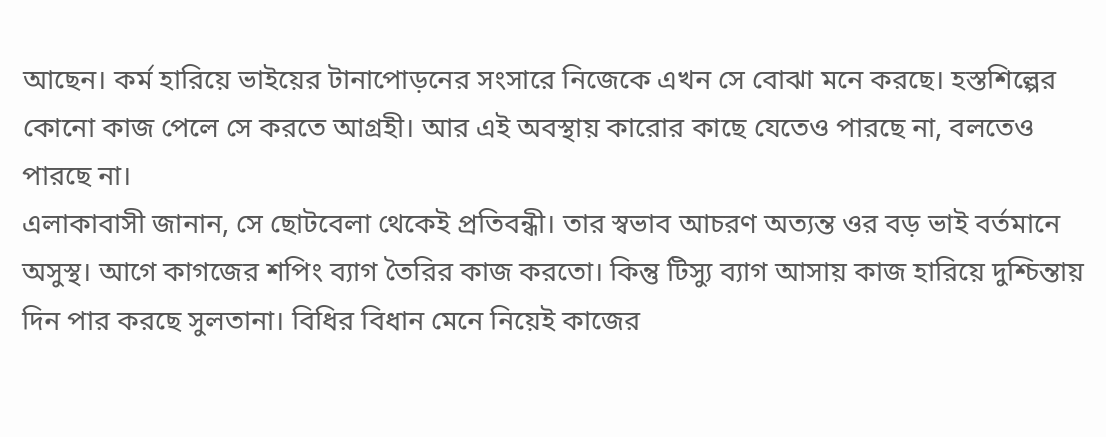আছেন। কর্ম হারিয়ে ভাইয়ের টানাপোড়নের সংসারে নিজেকে এখন সে বোঝা মনে করছে। হস্তশিল্পের কোনো কাজ পেলে সে করতে আগ্রহী। আর এই অবস্থায় কারোর কাছে যেতেও পারছে না, বলতেও পারছে না।
এলাকাবাসী জানান, সে ছোটবেলা থেকেই প্রতিবন্ধী। তার স্বভাব আচরণ অত্যন্ত ওর বড় ভাই বর্তমানে অসুস্থ। আগে কাগজের শপিং ব্যাগ তৈরির কাজ করতো। কিন্তু টিস্যু ব্যাগ আসায় কাজ হারিয়ে দুশ্চিন্তায় দিন পার করছে সুলতানা। বিধির বিধান মেনে নিয়েই কাজের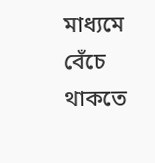মাধ্যমে বেঁচে থাকতে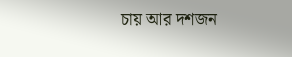চায় আর দশজন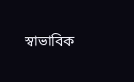স্বাভাবিক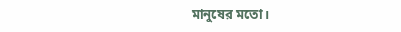মানুষের মতো।